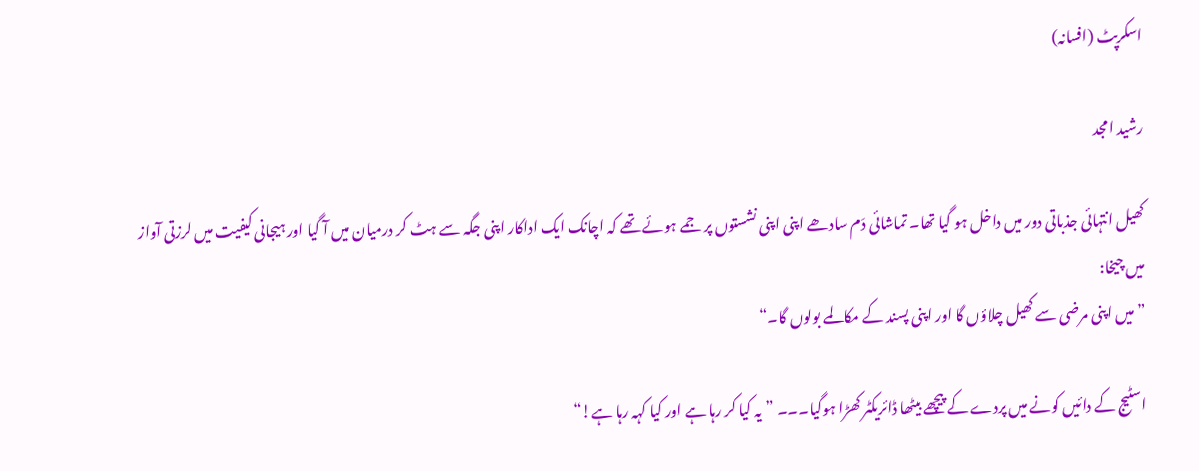اسکرپٹ (افسانہ)

رشید امجد

کھیل انتہائی جذباتی دور میں داخل ہو گیا تھا۔ تماشائی دَم سادھے اپنی اپنی نشستوں پر جمے ہوئے تھے کہ اچانک ایک اداکار اپنی جگہ سے ہٹ کر درمیان میں آ گیا اور ہیجانی کیفیت میں لرزتی آواز میں چیخا:
”میں اپنی مرضی سے کھیل چلاؤں گا اور اپنی پسند کے مکالمے بولوں گا۔“

اسٹیج کے دائیں کونے میں پردے کے پیچھے بیٹھا ڈائریکٹر کھڑا ہوگیا۔۔۔ ”یہ کیا کر رہا ہے اور کیا کہہ رہا ہے!“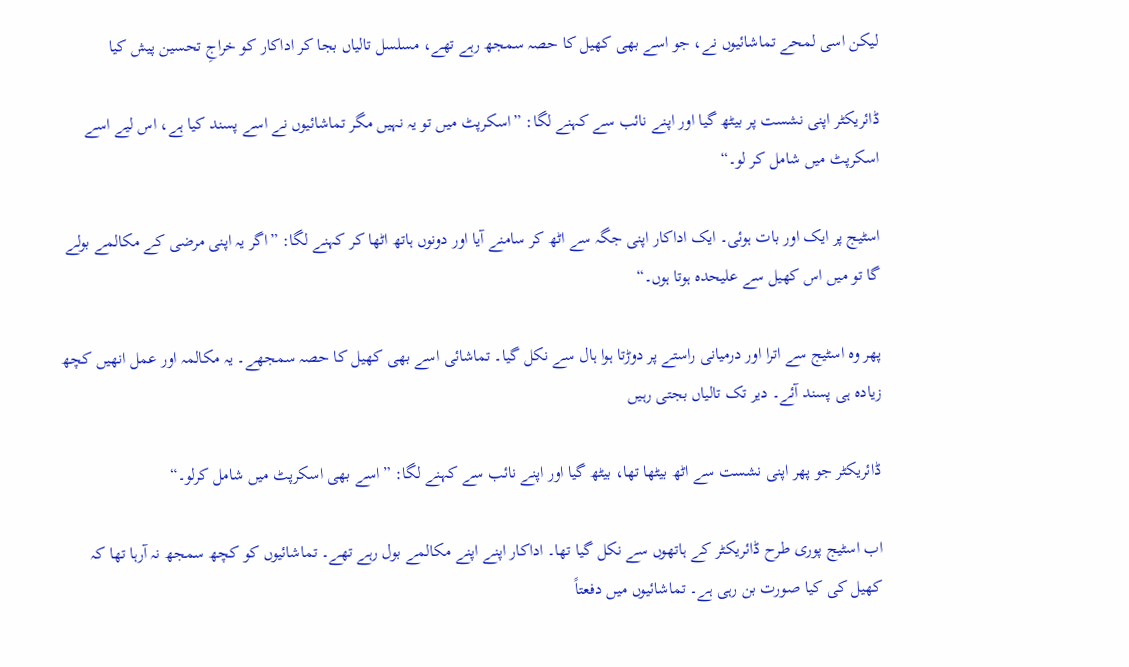لیکن اسی لمحے تماشائیوں نے، جو اسے بھی کھیل کا حصہ سمجھ رہے تھے، مسلسل تالیاں بجا کر اداکار کو خراجِ تحسین پیش کیا

ڈائریکٹر اپنی نشست پر بیٹھ گیا اور اپنے نائب سے کہنے لگا: ”اسکرپٹ میں تو یہ نہیں مگر تماشائیوں نے اسے پسند کیا ہے، اس لیے اسے اسکرپٹ میں شامل کر لو۔“

اسٹیج پر ایک اور بات ہوئی۔ ایک اداکار اپنی جگہ سے اٹھ کر سامنے آیا اور دونوں ہاتھ اٹھا کر کہنے لگا: ”اگر یہ اپنی مرضی کے مکالمے بولے گا تو میں اس کھیل سے علیحدہ ہوتا ہوں۔“

پھر وہ اسٹیج سے اترا اور درمیانی راستے پر دوڑتا ہوا ہال سے نکل گیا۔ تماشائی اسے بھی کھیل کا حصہ سمجھے۔ یہ مکالمہ اور عمل انھیں کچھ زیادہ ہی پسند آئے۔ دیر تک تالیاں بجتی رہیں

ڈائریکٹر جو پھر اپنی نشست سے اٹھ بیٹھا تھا، بیٹھ گیا اور اپنے نائب سے کہنے لگا: ”اسے بھی اسکرپٹ میں شامل کرلو۔“

اب اسٹیج پوری طرح ڈائریکٹر کے ہاتھوں سے نکل گیا تھا۔ اداکار اپنے اپنے مکالمے بول رہے تھے۔ تماشائیوں کو کچھ سمجھ نہ آرہا تھا کہ کھیل کی کیا صورت بن رہی ہے۔ تماشائیوں میں دفعتاً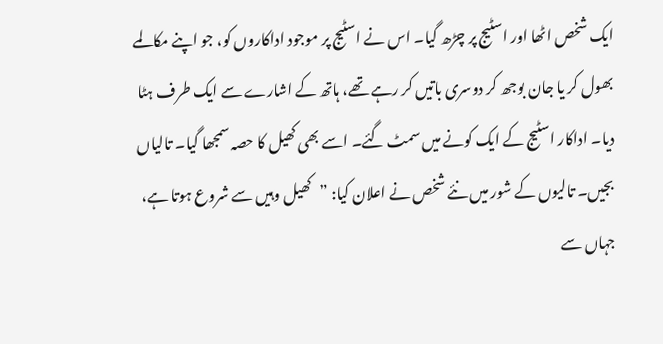ایک شخص اٹھا اور اسٹیج پر چڑھ گیا۔ اس نے اسٹیج پر موجود اداکاروں کو، جو اپنے مکالمے بھول کر یا جان بوجھ کر دوسری باتیں کر رہے تھے، ہاتھ کے اشارے سے ایک طرف ہٹا دیا۔ اداکار اسٹیج کے ایک کونے میں سمٹ گئے۔ اسے بھی کھیل کا حصہ سمجھا گیا۔ تالیاں بجیں۔ تالیوں کے شور میں نئے شخص نے اعلان کیا: ”کھیل وہیں سے شروع ہوتا ہے، جہاں سے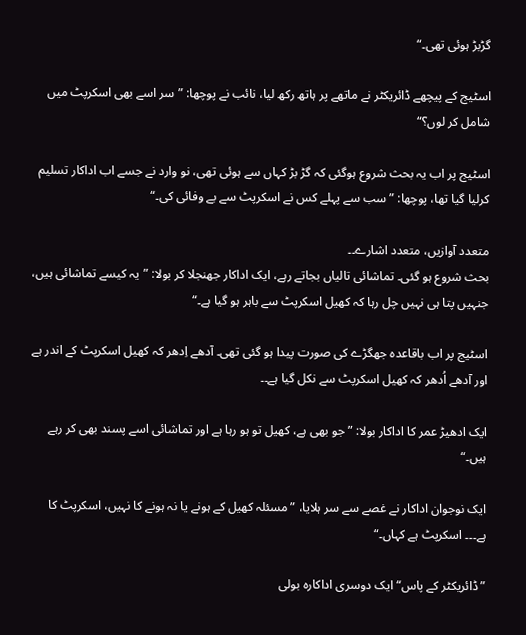گڑبڑ ہوئی تھی۔“

اسٹیج کے پیچھے ڈائریکٹر نے ماتھے پر ہاتھ رکھ لیا، نائب نے پوچھا: ”سر اسے بھی اسکرپٹ میں شامل کر لوں؟“

اسٹیج پر اب یہ بحث شروع ہوگئی کہ گڑ بڑ کہاں سے ہوئی تھی، نو وارد نے جسے اب اداکار تسلیم کرلیا گیا تھا، پوچھا: ”سب سے پہلے کس نے اسکرپٹ سے بے وفائی کی۔“

متعدد آوازیں، متعدد اشارے۔۔
بحث شروع ہو گئی۔ تماشائی تالیاں بجاتے رہے، ایک اداکار جھنجلا کر بولا: ”یہ کیسے تماشائی ہیں، جنہیں پتا ہی نہیں چل رہا کہ کھیل اسکرپٹ سے باہر ہو گیا ہے۔“

اسٹیج پر اب باقاعدہ جھگڑے کی صورت پیدا ہو گئی تھی۔ آدھے اِدھر کہ کھیل اسکرپٹ کے اندر ہے اور آدھے اُدھر کہ کھیل اسکرپٹ سے نکل گیا ہے۔۔

ایک ادھیڑ عمر کا اداکار بولا: ”جو بھی ہے، کھیل تو ہو رہا ہے اور تماشائی اسے پسند بھی کر رہے ہیں۔“

ایک نوجوان اداکار نے غصے سے سر ہلایا، ”مسئلہ کھیل کے ہونے یا نہ ہونے کا نہیں، اسکرپٹ کا ہے۔۔۔ اسکرپٹ ہے کہاں۔“

”ڈائریکٹر کے پاس“ ایک دوسری اداکارہ بولی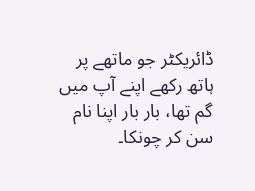ڈائریکٹر جو ماتھے پر ہاتھ رکھے اپنے آپ میں گم تھا، بار بار اپنا نام سن کر چونکا۔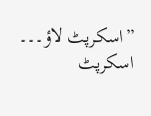”اسکرپٹ لاؤ۔۔۔ اسکرپٹ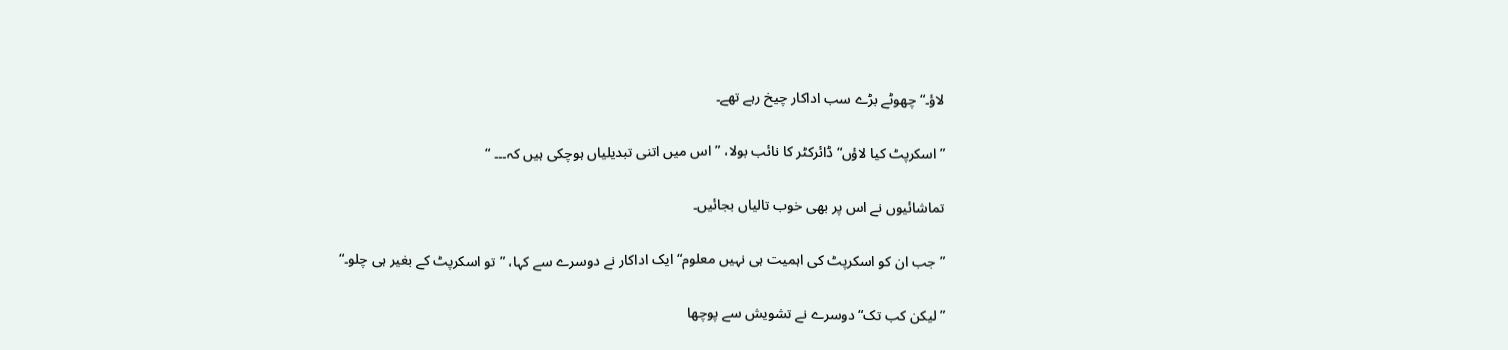لاؤ۔“ چھوٹے بڑے سب اداکار چیخ رہے تھے۔

”اسکرپٹ کیا لاؤں“ ڈائرکٹر کا نائب بولا، ”اس میں اتنی تبدیلیاں ہوچکی ہیں کہ۔۔۔ “

تماشائیوں نے اس پر بھی خوب تالیاں بجائیں۔

”جب ان کو اسکرپٹ کی اہمیت ہی نہیں معلوم“ ایک اداکار نے دوسرے سے کہا، ”تو اسکرپٹ کے بغیر ہی چلو۔“

”لیکن کب تک“ دوسرے نے تشویش سے پوچھا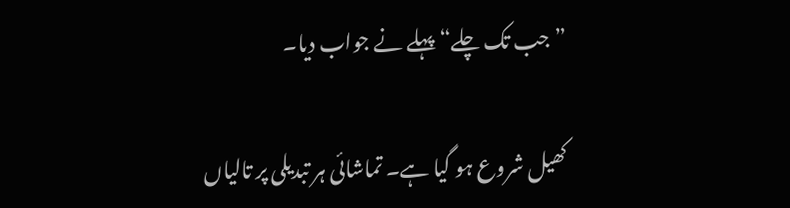”جب تک چلے“ پہلے نے جواب دیا۔

کھیل شروع ہو گیا ہے۔ تماشائی ہر تبدیلی پر تالیاں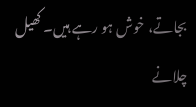بجاتے، خوش ہو رہے ہیں۔ کھیل چلانے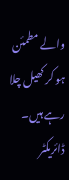والے مطمئن ہو کر کھیل چلا رہے ہیں۔ ڈائریکٹر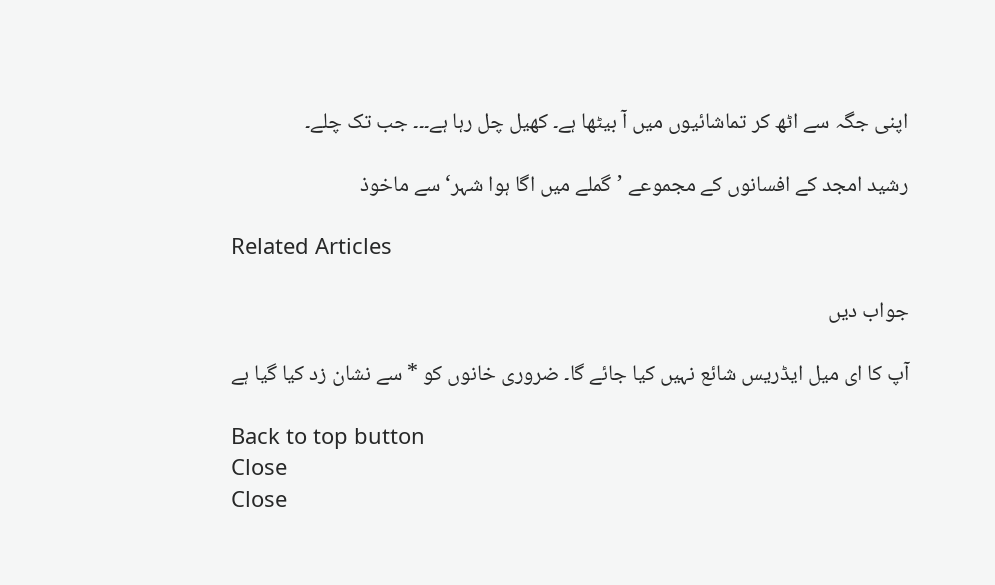اپنی جگہ سے اٹھ کر تماشائیوں میں آ بیٹھا ہے۔ کھیل چل رہا ہے۔۔۔ جب تک چلے۔

رشید امجد کے افسانوں کے مجموعے ’گملے میں اگا ہوا شہر‘ سے ماخوذ

Related Articles

جواب دیں

آپ کا ای میل ایڈریس شائع نہیں کیا جائے گا۔ ضروری خانوں کو * سے نشان زد کیا گیا ہے

Back to top button
Close
Close